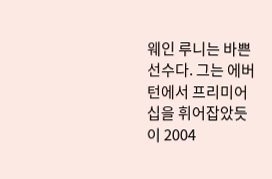웨인 루니는 바쁜 선수다. 그는 에버턴에서 프리미어십을 휘어잡았듯이 2004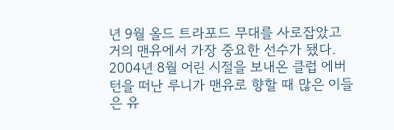년 9월 올드 트라포드 무대를 사로잡았고 거의 맨유에서 가장 중요한 선수가 됐다.
2004년 8월 어린 시절을 보내온 클럽 에버턴을 떠난 루니가 맨유로 향할 때 많은 이들은 유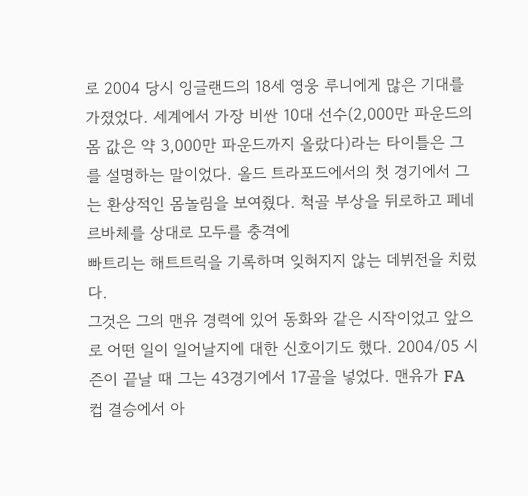로 2004 당시 잉글랜드의 18세 영웅 루니에게 많은 기대를 가졌었다. 세계에서 가장 비싼 10대 선수(2,000만 파운드의 몸 값은 약 3,000만 파운드까지 올랐다)라는 타이틀은 그를 설명하는 말이었다. 올드 트라포드에서의 첫 경기에서 그는 환상적인 몸놀림을 보여줬다. 척골 부상을 뒤로하고 페네르바체를 상대로 모두를 충격에
빠트리는 해트트릭을 기록하며 잊혀지지 않는 데뷔전을 치렀다.
그것은 그의 맨유 경력에 있어 동화와 같은 시작이었고 앞으로 어떤 일이 일어날지에 대한 신호이기도 했다. 2004/05 시즌이 끝날 때 그는 43경기에서 17골을 넣었다. 맨유가 FA 컵 결승에서 아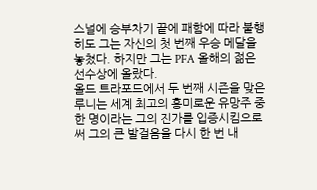스널에 승부차기 끝에 패함에 따라 불행히도 그는 자신의 첫 번째 우승 메달을 놓쳤다. 하지만 그는 PFA 올해의 젊은 선수상에 올랐다.
올드 트라포드에서 두 번째 시즌을 맞은 루니는 세계 최고의 흥미로운 유망주 중 한 명이라는 그의 진가를 입증시킴으로써 그의 큰 발걸음을 다시 한 번 내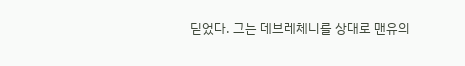딛었다. 그는 데브레체니를 상대로 맨유의